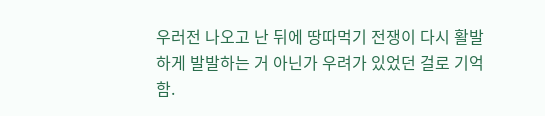우러전 나오고 난 뒤에 땅따먹기 전쟁이 다시 활발하게 발발하는 거 아닌가 우려가 있었던 걸로 기억함.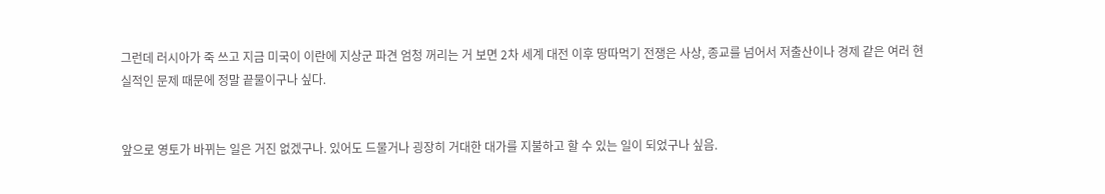그런데 러시아가 죽 쓰고 지금 미국이 이란에 지상군 파견 엄청 꺼리는 거 보면 2차 세계 대전 이후 땅따먹기 전쟁은 사상, 종교를 넘어서 저출산이나 경제 같은 여러 현실적인 문제 때문에 정말 끝물이구나 싶다.


앞으로 영토가 바뀌는 일은 거진 없겠구나. 있어도 드물거나 굉장히 거대한 대가를 지불하고 할 수 있는 일이 되었구나 싶음.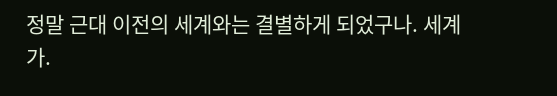정말 근대 이전의 세계와는 결별하게 되었구나. 세계가.